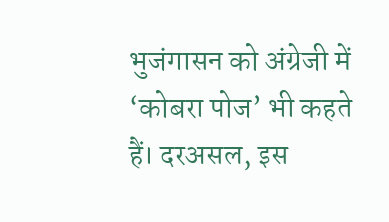भुजंगासन को अंग्रेजी में ‘कोबरा पोज’ भी कहते हैं। दरअसल, इस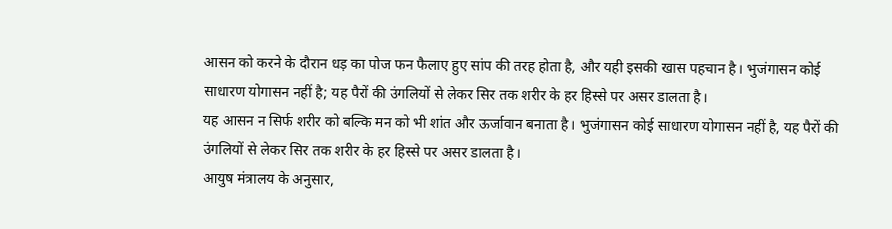आसन को करने के दौरान धड़ का पोज फन फैलाए हुए सांप की तरह होता है, और यही इसकी खास पहचान है। भुजंगासन कोई साधारण योगासन नहीं है; यह पैरों की उंगलियों से लेकर सिर तक शरीर के हर हिस्से पर असर डालता है।
यह आसन न सिर्फ शरीर को बल्कि मन को भी शांत और ऊर्जावान बनाता है। भुजंगासन कोई साधारण योगासन नहीं है, यह पैरों की उंगलियों से लेकर सिर तक शरीर के हर हिस्से पर असर डालता है।
आयुष मंत्रालय के अनुसार,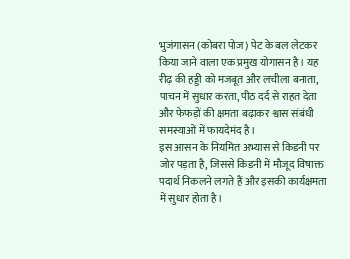भुजंगासन (कोबरा पोज) पेट के बल लेटकर किया जाने वाला एक प्रमुख योगासन है। यह रीढ़ की हड्डी को मजबूत और लचीला बनाता, पाचन में सुधार करता, पीठ दर्द से राहत देता और फेफड़ों की क्षमता बढ़ाकर श्वास संबंधी समस्याओं में फायदेमंद है।
इस आसन के नियमित अभ्यास से किडनी पर जोर पड़ता है, जिससे किडनी में मौजूद विषाक्त पदार्थ निकलने लगते हैं और इसकी कार्यक्षमता में सुधार होता है।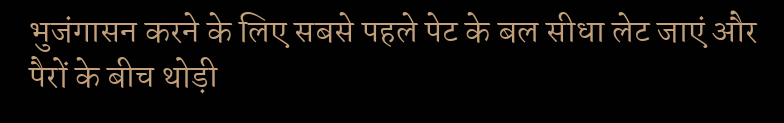भुजंगासन करने के लिए सबसे पहले पेट के बल सीधा लेट जाएं और पैरों के बीच थोड़ी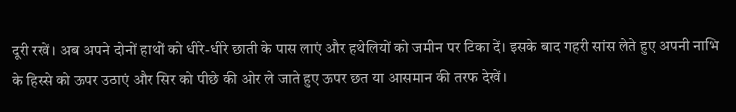दूरी रखें। अब अपने दोनों हाथों को धीरे-धीरे छाती के पास लाएं और हथेलियों को जमीन पर टिका दें। इसके बाद गहरी सांस लेते हुए अपनी नाभि के हिस्से को ऊपर उठाएं और सिर को पीछे की ओर ले जाते हुए ऊपर छत या आसमान की तरफ देखें।